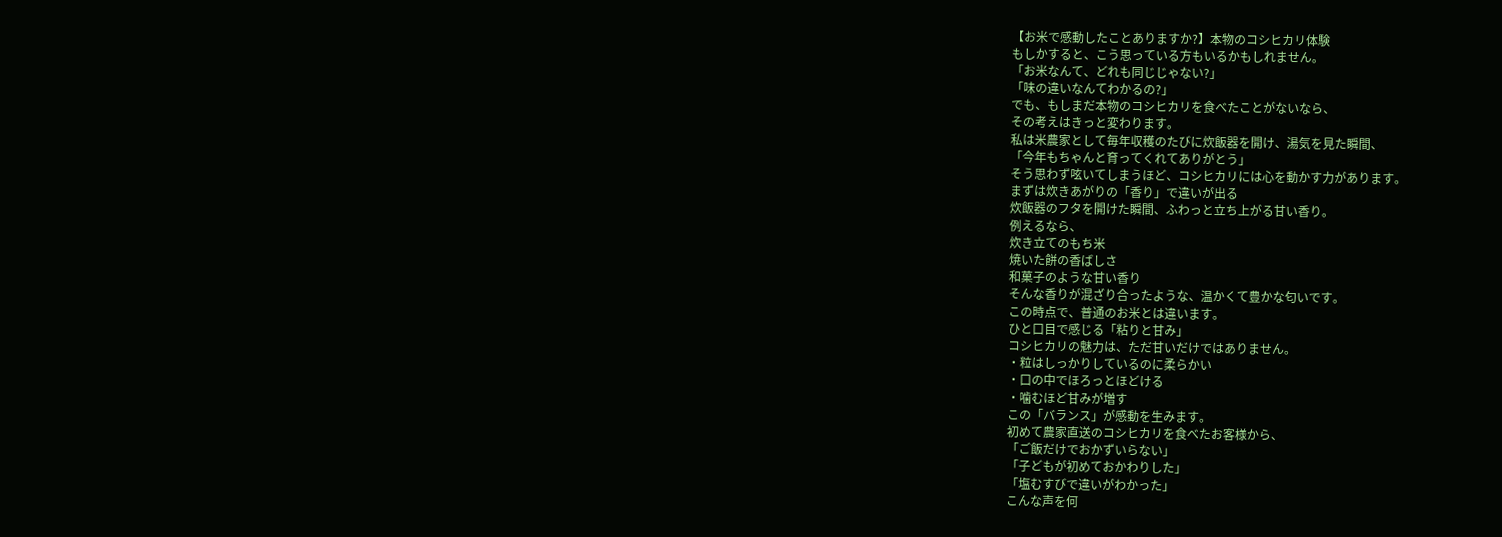【お米で感動したことありますか?】本物のコシヒカリ体験
もしかすると、こう思っている方もいるかもしれません。
「お米なんて、どれも同じじゃない?」
「味の違いなんてわかるの?」
でも、もしまだ本物のコシヒカリを食べたことがないなら、
その考えはきっと変わります。
私は米農家として毎年収穫のたびに炊飯器を開け、湯気を見た瞬間、
「今年もちゃんと育ってくれてありがとう」
そう思わず呟いてしまうほど、コシヒカリには心を動かす力があります。
まずは炊きあがりの「香り」で違いが出る
炊飯器のフタを開けた瞬間、ふわっと立ち上がる甘い香り。
例えるなら、
炊き立てのもち米
焼いた餅の香ばしさ
和菓子のような甘い香り
そんな香りが混ざり合ったような、温かくて豊かな匂いです。
この時点で、普通のお米とは違います。
ひと口目で感じる「粘りと甘み」
コシヒカリの魅力は、ただ甘いだけではありません。
・粒はしっかりしているのに柔らかい
・口の中でほろっとほどける
・噛むほど甘みが増す
この「バランス」が感動を生みます。
初めて農家直送のコシヒカリを食べたお客様から、
「ご飯だけでおかずいらない」
「子どもが初めておかわりした」
「塩むすびで違いがわかった」
こんな声を何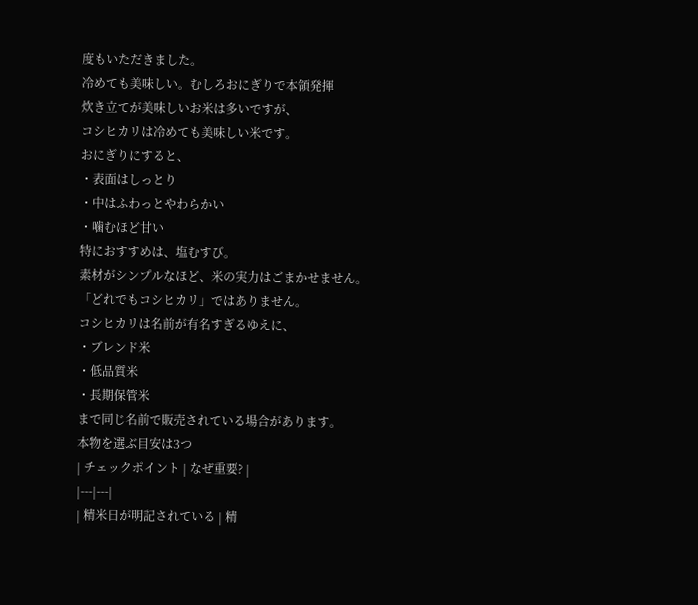度もいただきました。
冷めても美味しい。むしろおにぎりで本領発揮
炊き立てが美味しいお米は多いですが、
コシヒカリは冷めても美味しい米です。
おにぎりにすると、
・表面はしっとり
・中はふわっとやわらかい
・噛むほど甘い
特におすすめは、塩むすび。
素材がシンプルなほど、米の実力はごまかせません。
「どれでもコシヒカリ」ではありません。
コシヒカリは名前が有名すぎるゆえに、
・ブレンド米
・低品質米
・長期保管米
まで同じ名前で販売されている場合があります。
本物を選ぶ目安は3つ
| チェックポイント | なぜ重要? |
|---|---|
| 精米日が明記されている | 精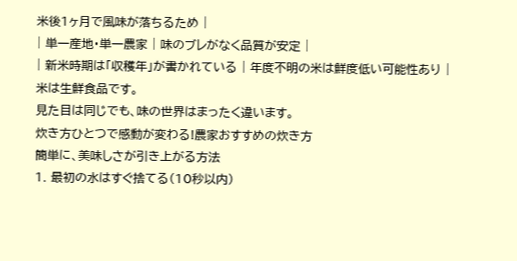米後1ヶ月で風味が落ちるため |
| 単一産地・単一農家 | 味のブレがなく品質が安定 |
| 新米時期は「収穫年」が書かれている | 年度不明の米は鮮度低い可能性あり |
米は生鮮食品です。
見た目は同じでも、味の世界はまったく違います。
炊き方ひとつで感動が変わる!農家おすすめの炊き方
簡単に、美味しさが引き上がる方法
1. 最初の水はすぐ捨てる(10秒以内)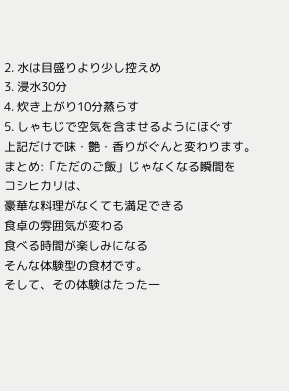2. 水は目盛りより少し控えめ
3. 浸水30分
4. 炊き上がり10分蒸らす
5. しゃもじで空気を含ませるようにほぐす
上記だけで味・艶・香りがぐんと変わります。
まとめ:「ただのご飯」じゃなくなる瞬間を
コシヒカリは、
豪華な料理がなくても満足できる
食卓の雰囲気が変わる
食べる時間が楽しみになる
そんな体験型の食材です。
そして、その体験はたった一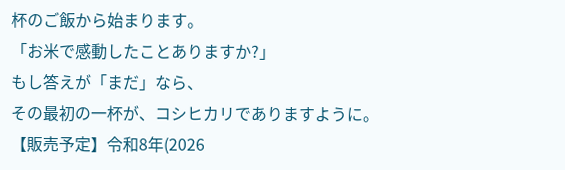杯のご飯から始まります。
「お米で感動したことありますか?」
もし答えが「まだ」なら、
その最初の一杯が、コシヒカリでありますように。
【販売予定】令和8年(2026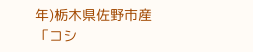年)栃木県佐野市産「コシ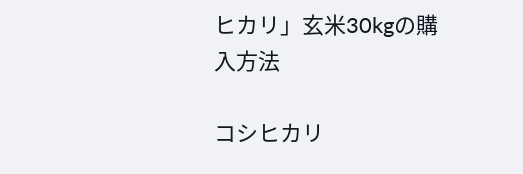ヒカリ」玄米30kgの購入方法

コシヒカリ